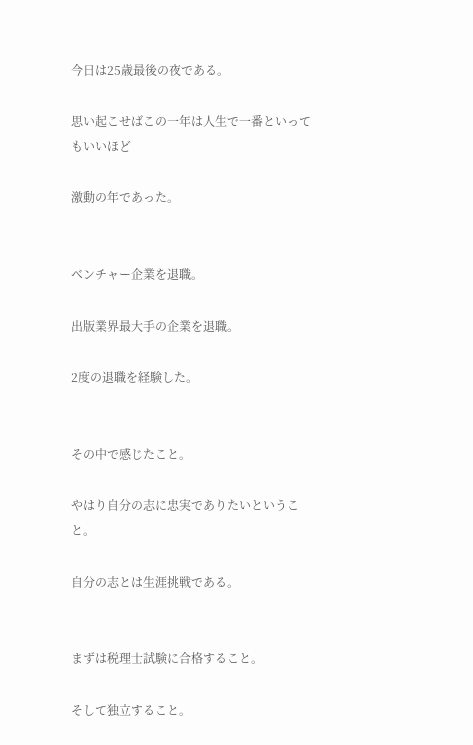今日は25歳最後の夜である。

思い起こせばこの一年は人生で一番といってもいいほど

激動の年であった。


ベンチャー企業を退職。

出版業界最大手の企業を退職。

2度の退職を経験した。


その中で感じたこと。

やはり自分の志に忠実でありたいということ。

自分の志とは生涯挑戦である。


まずは税理士試験に合格すること。

そして独立すること。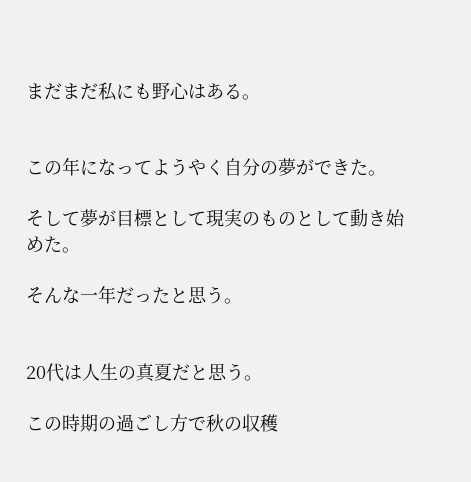まだまだ私にも野心はある。


この年になってようやく自分の夢ができた。

そして夢が目標として現実のものとして動き始めた。

そんな一年だったと思う。


20代は人生の真夏だと思う。

この時期の過ごし方で秋の収穫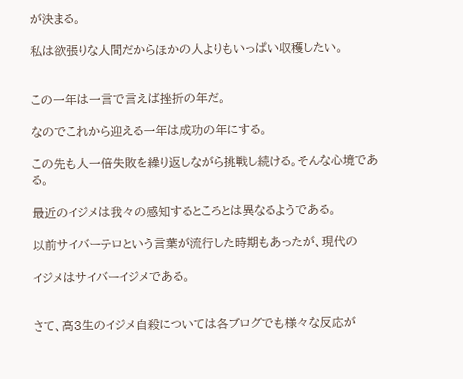が決まる。

私は欲張りな人間だからほかの人よりもいっぱい収穫したい。


この一年は一言で言えば挫折の年だ。

なのでこれから迎える一年は成功の年にする。

この先も人一倍失敗を繰り返しながら挑戦し続ける。そんな心境である。

最近のイジメは我々の感知するところとは異なるようである。

以前サイバーテロという言葉が流行した時期もあったが、現代の

イジメはサイバーイジメである。


さて、高3生のイジメ自殺については各ブログでも様々な反応が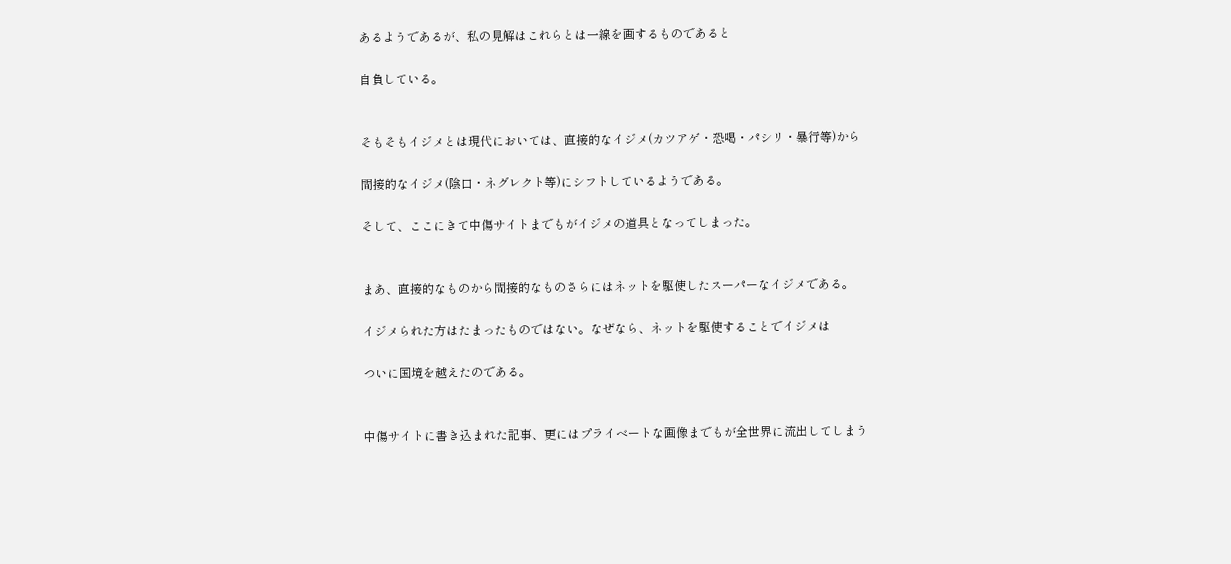あるようであるが、私の見解はこれらとは一線を画するものであると

自負している。


そもそもイジメとは現代においては、直接的なイジメ(カツアゲ・恐喝・パシリ・暴行等)から

間接的なイジメ(陰口・ネグレクト等)にシフトしているようである。

そして、ここにきて中傷サイトまでもがイジメの道具となってしまった。


まあ、直接的なものから間接的なものさらにはネットを駆使したスーパーなイジメである。

イジメられた方はたまったものではない。なぜなら、ネットを駆使することでイジメは

ついに国境を越えたのである。


中傷サイトに書き込まれた記事、更にはプライベートな画像までもが全世界に流出してしまう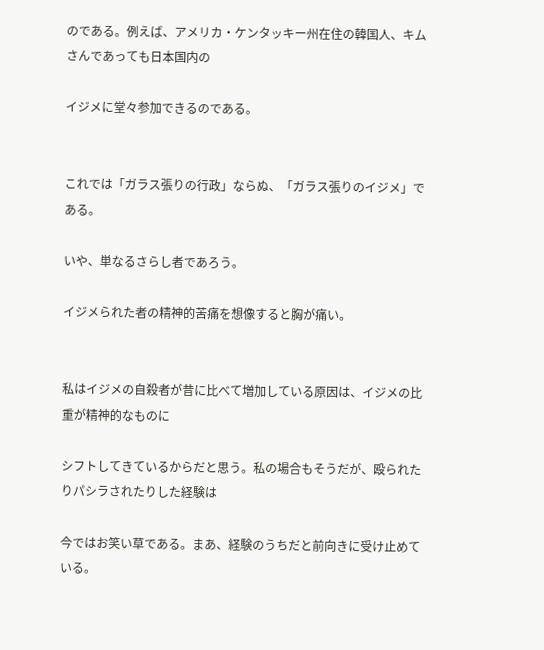のである。例えば、アメリカ・ケンタッキー州在住の韓国人、キムさんであっても日本国内の

イジメに堂々参加できるのである。


これでは「ガラス張りの行政」ならぬ、「ガラス張りのイジメ」である。

いや、単なるさらし者であろう。

イジメられた者の精神的苦痛を想像すると胸が痛い。


私はイジメの自殺者が昔に比べて増加している原因は、イジメの比重が精神的なものに

シフトしてきているからだと思う。私の場合もそうだが、殴られたりパシラされたりした経験は

今ではお笑い草である。まあ、経験のうちだと前向きに受け止めている。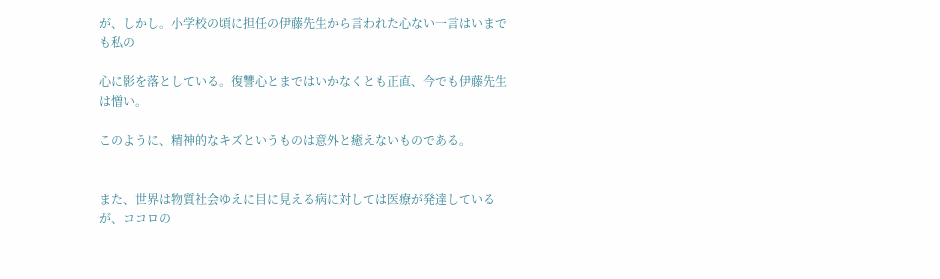が、しかし。小学校の頃に担任の伊藤先生から言われた心ない一言はいまでも私の

心に影を落としている。復讐心とまではいかなくとも正直、今でも伊藤先生は憎い。

このように、精神的なキズというものは意外と癒えないものである。


また、世界は物質社会ゆえに目に見える病に対しては医療が発達しているが、ココロの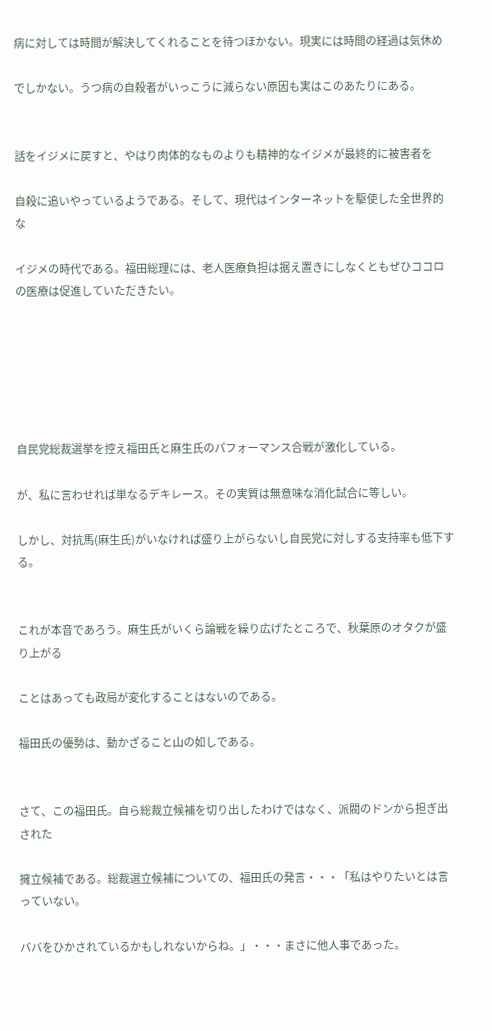病に対しては時間が解決してくれることを待つほかない。現実には時間の経過は気休め

でしかない。うつ病の自殺者がいっこうに減らない原因も実はこのあたりにある。


話をイジメに戻すと、やはり肉体的なものよりも精神的なイジメが最終的に被害者を

自殺に追いやっているようである。そして、現代はインターネットを駆使した全世界的な

イジメの時代である。福田総理には、老人医療負担は据え置きにしなくともぜひココロの医療は促進していただきたい。






自民党総裁選挙を控え福田氏と麻生氏のパフォーマンス合戦が激化している。

が、私に言わせれば単なるデキレース。その実質は無意味な消化試合に等しい。

しかし、対抗馬(麻生氏)がいなければ盛り上がらないし自民党に対しする支持率も低下する。


これが本音であろう。麻生氏がいくら論戦を繰り広げたところで、秋葉原のオタクが盛り上がる

ことはあっても政局が変化することはないのである。

福田氏の優勢は、動かざること山の如しである。


さて、この福田氏。自ら総裁立候補を切り出したわけではなく、派閥のドンから担ぎ出された

擁立候補である。総裁選立候補についての、福田氏の発言・・・「私はやりたいとは言っていない。

ババをひかされているかもしれないからね。」・・・まさに他人事であった。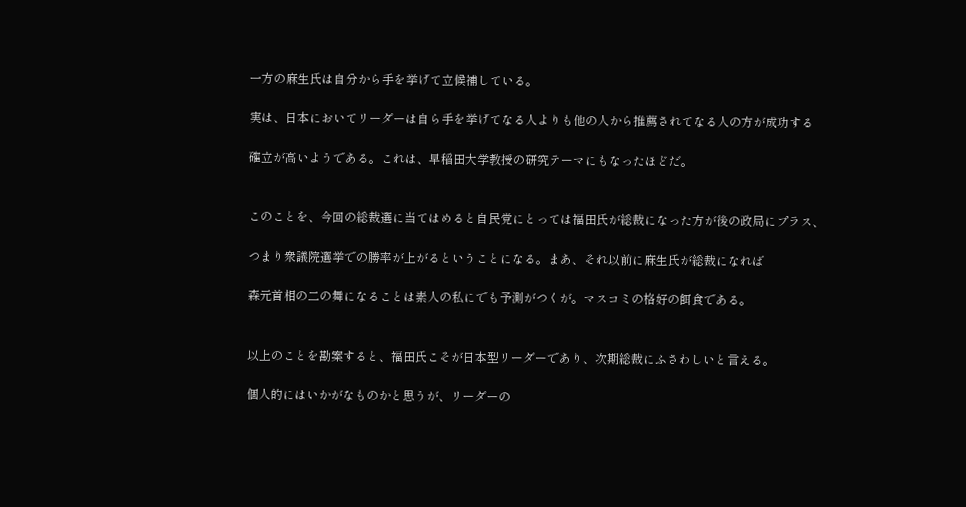一方の麻生氏は自分から手を挙げて立候補している。

実は、日本においてリーダーは自ら手を挙げてなる人よりも他の人から推薦されてなる人の方が成功する

確立が高いようである。これは、早稲田大学教授の研究テーマにもなったほどだ。


このことを、今回の総裁選に当てはめると自民党にとっては福田氏が総裁になった方が後の政局にプラス、

つまり衆議院選挙での勝率が上がるということになる。まあ、それ以前に麻生氏が総裁になれば

森元首相の二の舞になることは素人の私にでも予測がつくが。マスコミの格好の餌食である。


以上のことを勘案すると、福田氏こそが日本型リーダーであり、次期総裁にふさわしいと言える。

個人的にはいかがなものかと思うが、リーダーの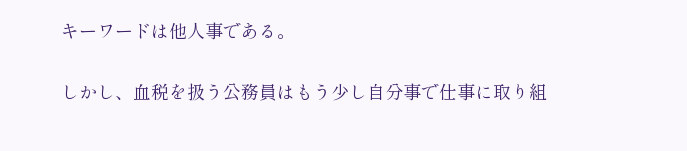キーワードは他人事である。

しかし、血税を扱う公務員はもう少し自分事で仕事に取り組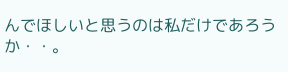んでほしいと思うのは私だけであろうか・・。